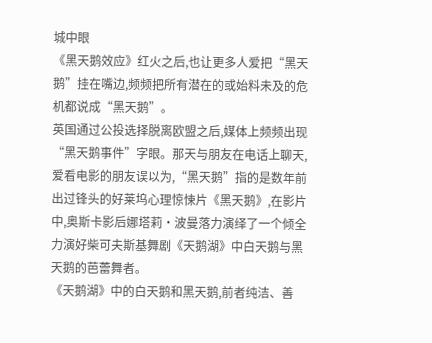城中眼
《黑天鹅效应》红火之后,也让更多人爱把“黑天鹅”挂在嘴边,频频把所有潜在的或始料未及的危机都说成“黑天鹅”。
英国通过公投选择脱离欧盟之后,媒体上频频出现“黑天鹅事件”字眼。那天与朋友在电话上聊天,爱看电影的朋友误以为,“黑天鹅”指的是数年前出过锋头的好莱坞心理惊悚片《黑天鹅》,在影片中,奥斯卡影后娜塔莉·波曼落力演绎了一个倾全力演好柴可夫斯基舞剧《天鹅湖》中白天鹅与黑天鹅的芭蕾舞者。
《天鹅湖》中的白天鹅和黑天鹅,前者纯洁、善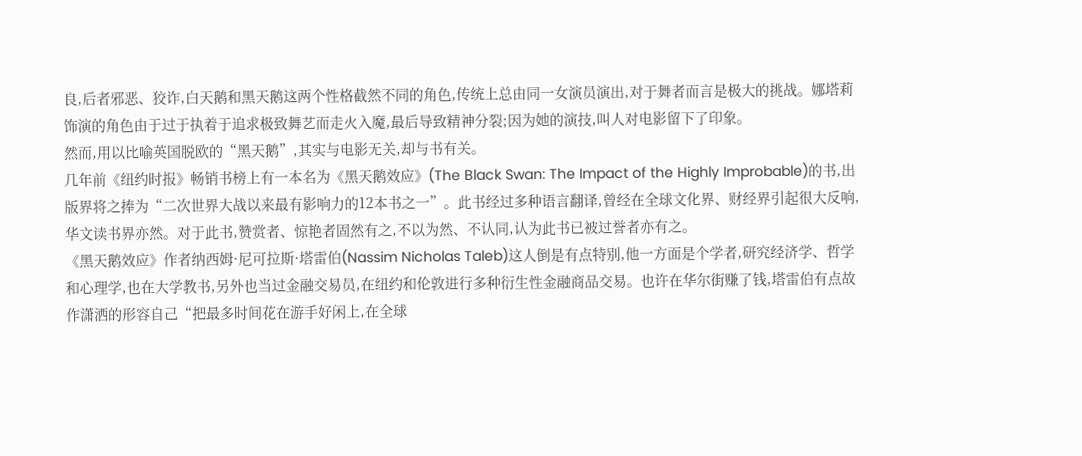良,后者邪恶、狡诈,白天鹅和黑天鹅这两个性格截然不同的角色,传统上总由同一女演员演出,对于舞者而言是极大的挑战。娜塔莉饰演的角色由于过于执着于追求极致舞艺而走火入魔,最后导致精神分裂;因为她的演技,叫人对电影留下了印象。
然而,用以比喻英国脱欧的“黑天鹅”,其实与电影无关,却与书有关。
几年前《纽约时报》畅销书榜上有一本名为《黑天鹅效应》(The Black Swan: The Impact of the Highly Improbable)的书,出版界将之捧为“二次世界大战以来最有影响力的12本书之一”。此书经过多种语言翻译,曾经在全球文化界、财经界引起很大反响,华文读书界亦然。对于此书,赞赏者、惊艳者固然有之,不以为然、不认同,认为此书已被过誉者亦有之。
《黑天鹅效应》作者纳西姆·尼可拉斯·塔雷伯(Nassim Nicholas Taleb)这人倒是有点特别,他一方面是个学者,研究经济学、哲学和心理学,也在大学教书,另外也当过金融交易员,在纽约和伦敦进行多种衍生性金融商品交易。也许在华尔街赚了钱,塔雷伯有点故作潇洒的形容自己“把最多时间花在游手好闲上,在全球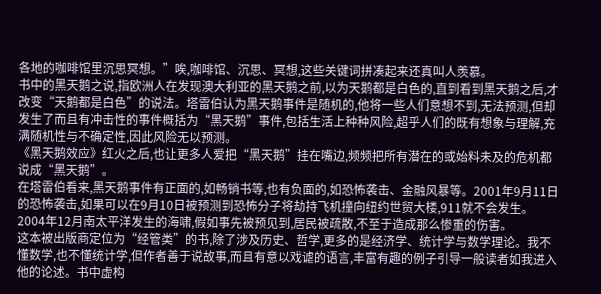各地的咖啡馆里沉思冥想。”唉,咖啡馆、沉思、冥想,这些关键词拼凑起来还真叫人羡慕。
书中的黑天鹅之说,指欧洲人在发现澳大利亚的黑天鹅之前,以为天鹅都是白色的,直到看到黑天鹅之后,才改变“天鹅都是白色”的说法。塔雷伯认为黑天鹅事件是随机的,他将一些人们意想不到,无法预测,但却发生了而且有冲击性的事件概括为“黑天鹅”事件,包括生活上种种风险,超乎人们的既有想象与理解,充满随机性与不确定性,因此风险无以预测。
《黑天鹅效应》红火之后,也让更多人爱把“黑天鹅”挂在嘴边,频频把所有潜在的或始料未及的危机都说成“黑天鹅”。
在塔雷伯看来,黑天鹅事件有正面的,如畅销书等,也有负面的,如恐怖袭击、金融风暴等。2001年9月11日的恐怖袭击,如果可以在9月10日被预测到恐怖分子将劫持飞机撞向纽约世贸大楼,911就不会发生。2004年12月南太平洋发生的海啸,假如事先被预见到,居民被疏散,不至于造成那么惨重的伤害。
这本被出版商定位为“经管类”的书,除了涉及历史、哲学,更多的是经济学、统计学与数学理论。我不懂数学,也不懂统计学,但作者善于说故事,而且有意以戏谑的语言,丰富有趣的例子引导一般读者如我进入他的论述。书中虚构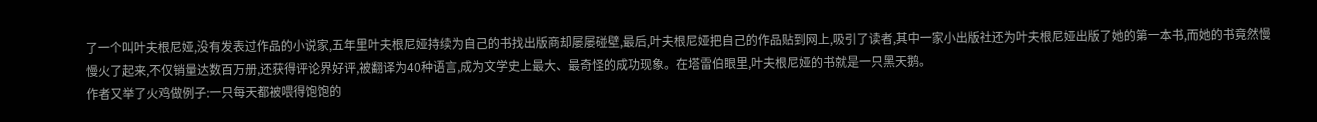了一个叫叶夫根尼娅,没有发表过作品的小说家,五年里叶夫根尼娅持续为自己的书找出版商却屡屡碰壁,最后,叶夫根尼娅把自己的作品贴到网上,吸引了读者,其中一家小出版社还为叶夫根尼娅出版了她的第一本书,而她的书竟然慢慢火了起来,不仅销量达数百万册,还获得评论界好评,被翻译为40种语言,成为文学史上最大、最奇怪的成功现象。在塔雷伯眼里,叶夫根尼娅的书就是一只黑天鹅。
作者又举了火鸡做例子:一只每天都被喂得饱饱的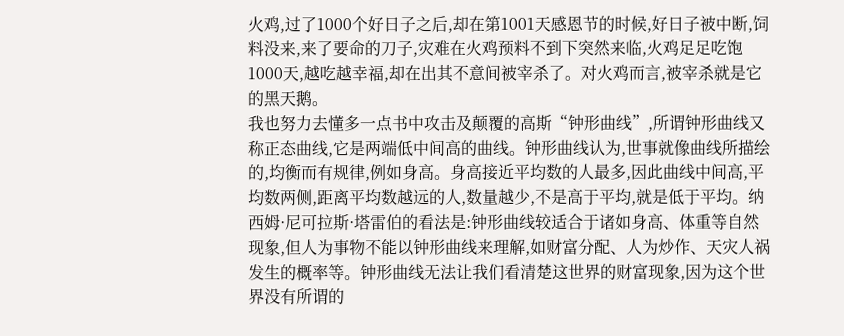火鸡,过了1000个好日子之后,却在第1001天感恩节的时候,好日子被中断,饲料没来,来了要命的刀子,灾难在火鸡预料不到下突然来临,火鸡足足吃饱1000天,越吃越幸福,却在出其不意间被宰杀了。对火鸡而言,被宰杀就是它的黑天鹅。
我也努力去懂多一点书中攻击及颠覆的高斯“钟形曲线”,所谓钟形曲线又称正态曲线,它是两端低中间高的曲线。钟形曲线认为,世事就像曲线所描绘的,均衡而有规律,例如身高。身高接近平均数的人最多,因此曲线中间高,平均数两侧,距离平均数越远的人,数量越少,不是高于平均,就是低于平均。纳西姆·尼可拉斯·塔雷伯的看法是:钟形曲线较适合于诸如身高、体重等自然现象,但人为事物不能以钟形曲线来理解,如财富分配、人为炒作、天灾人祸发生的概率等。钟形曲线无法让我们看清楚这世界的财富现象,因为这个世界没有所谓的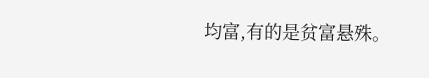均富,有的是贫富悬殊。